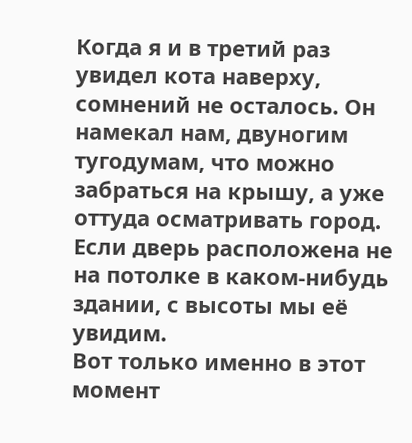Когда я и в третий раз увидел кота наверху, сомнений не осталось. Он намекал нам, двуногим тугодумам, что можно забраться на крышу, а уже оттуда осматривать город. Если дверь расположена не на потолке в каком-нибудь здании, с высоты мы её увидим.
Вот только именно в этот момент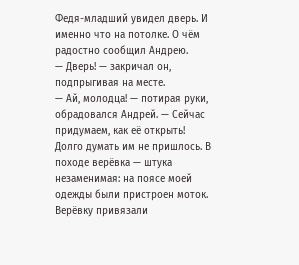Федя-младший увидел дверь. И именно что на потолке. О чём радостно сообщил Андрею.
— Дверь! — закричал он, подпрыгивая на месте.
— Ай, молодца! — потирая руки, обрадовался Андрей. — Сейчас придумаем, как её открыть!
Долго думать им не пришлось. В походе верёвка — штука незаменимая: на поясе моей одежды были пристроен моток. Верёвку привязали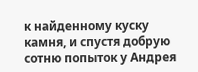к найденному куску камня, и спустя добрую сотню попыток у Андрея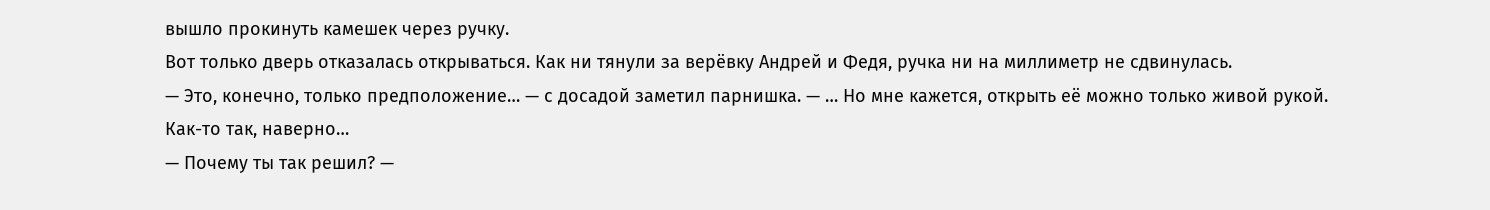вышло прокинуть камешек через ручку.
Вот только дверь отказалась открываться. Как ни тянули за верёвку Андрей и Федя, ручка ни на миллиметр не сдвинулась.
— Это, конечно, только предположение… — с досадой заметил парнишка. — … Но мне кажется, открыть её можно только живой рукой. Как-то так, наверно…
— Почему ты так решил? —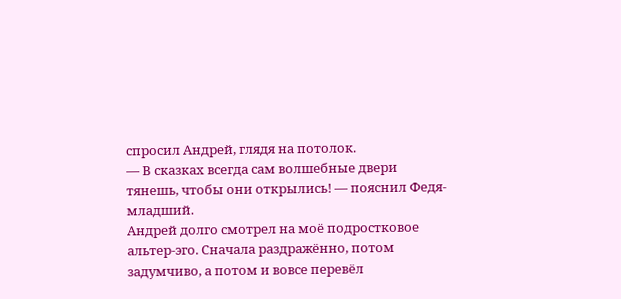спросил Андрей, глядя на потолок.
— В сказках всегда сам волшебные двери тянешь, чтобы они открылись! — пояснил Федя-младший.
Андрей долго смотрел на моё подростковое альтер-эго. Сначала раздражённо, потом задумчиво, а потом и вовсе перевёл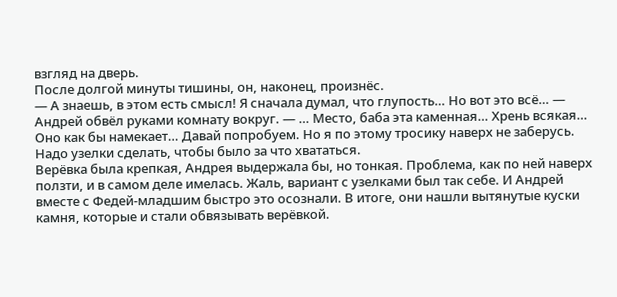взгляд на дверь.
После долгой минуты тишины, он, наконец, произнёс.
— А знаешь, в этом есть смысл! Я сначала думал, что глупость… Но вот это всё… — Андрей обвёл руками комнату вокруг. — … Место, баба эта каменная… Хрень всякая… Оно как бы намекает… Давай попробуем. Но я по этому тросику наверх не заберусь. Надо узелки сделать, чтобы было за что хвататься.
Верёвка была крепкая, Андрея выдержала бы, но тонкая. Проблема, как по ней наверх ползти, и в самом деле имелась. Жаль, вариант с узелками был так себе. И Андрей вместе с Федей-младшим быстро это осознали. В итоге, они нашли вытянутые куски камня, которые и стали обвязывать верёвкой.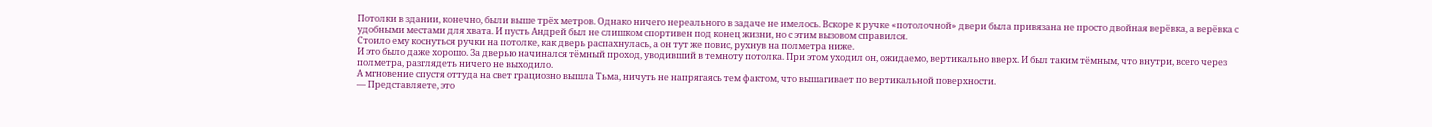Потолки в здании, конечно, были выше трёх метров. Однако ничего нереального в задаче не имелось. Вскоре к ручке «потолочной» двери была привязана не просто двойная верёвка, а верёвка с удобными местами для хвата. И пусть Андрей был не слишком спортивен под конец жизни, но с этим вызовом справился.
Стоило ему коснуться ручки на потолке, как дверь распахнулась, а он тут же повис, рухнув на полметра ниже.
И это было даже хорошо. За дверью начинался тёмный проход, уводивший в темноту потолка. При этом уходил он, ожидаемо, вертикально вверх. И был таким тёмным, что внутри, всего через полметра, разглядеть ничего не выходило.
А мгновение спустя оттуда на свет грациозно вышла Тьма, ничуть не напрягаясь тем фактом, что вышагивает по вертикальной поверхности.
— Представляете, это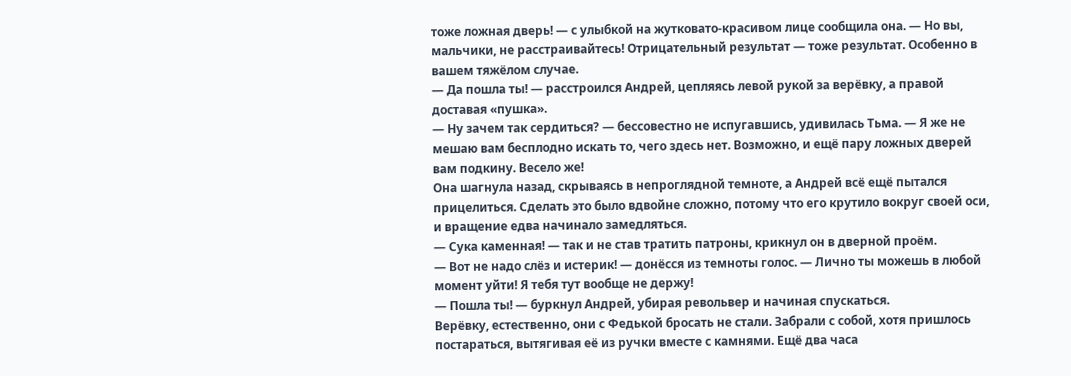тоже ложная дверь! — с улыбкой на жутковато-красивом лице сообщила она. — Но вы, мальчики, не расстраивайтесь! Отрицательный результат — тоже результат. Особенно в вашем тяжёлом случае.
— Да пошла ты! — расстроился Андрей, цепляясь левой рукой за верёвку, а правой доставая «пушка».
— Ну зачем так сердиться? — бессовестно не испугавшись, удивилась Тьма. — Я же не мешаю вам бесплодно искать то, чего здесь нет. Возможно, и ещё пару ложных дверей вам подкину. Весело же!
Она шагнула назад, скрываясь в непроглядной темноте, а Андрей всё ещё пытался прицелиться. Сделать это было вдвойне сложно, потому что его крутило вокруг своей оси, и вращение едва начинало замедляться.
— Сука каменная! — так и не став тратить патроны, крикнул он в дверной проём.
— Вот не надо слёз и истерик! — донёсся из темноты голос. — Лично ты можешь в любой момент уйти! Я тебя тут вообще не держу!
— Пошла ты! — буркнул Андрей, убирая револьвер и начиная спускаться.
Верёвку, естественно, они с Федькой бросать не стали. Забрали с собой, хотя пришлось постараться, вытягивая её из ручки вместе с камнями. Ещё два часа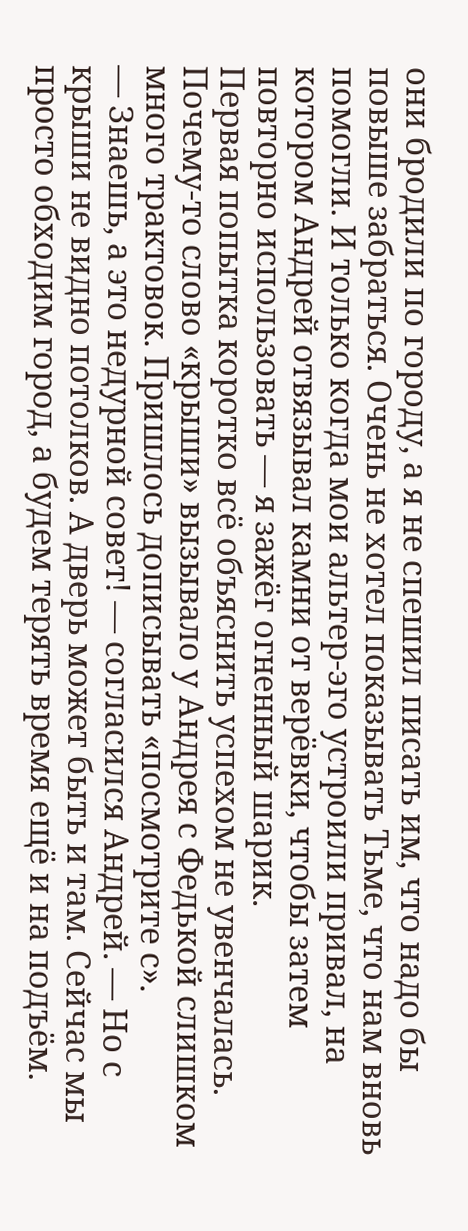они бродили по городу, а я не спешил писать им, что надо бы повыше забраться. Очень не хотел показывать Тьме, что нам вновь помогли. И только когда мои альтер-эго устроили привал, на котором Андрей отвязывал камни от верёвки, чтобы затем повторно использовать — я зажёг огненный шарик.
Первая попытка коротко всё объяснить успехом не увенчалась. Почему-то слово «крыши» вызывало у Андрея с Федькой слишком много трактовок. Пришлось дописывать «посмотрите с».
— Знаешь, а это недурной совет! — согласился Андрей. — Но с крыши не видно потолков. А дверь может быть и там. Сейчас мы просто обходим город, а будем терять время ещё и на подъём.